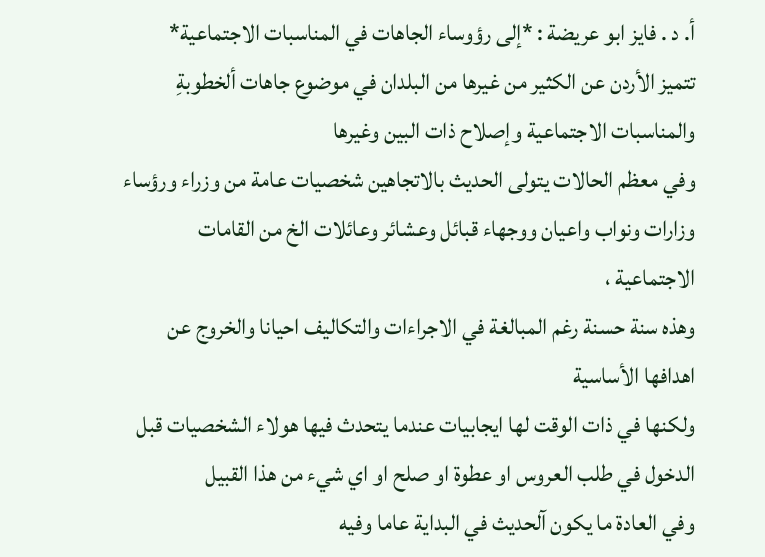أ. د . فايز ابو عريضة : *إلى رؤوساء الجاهات في المناسبات الاجتماعية*
تتميز الأردن عن الكثير من غيرها من البلدان في موضوع جاهات ألخطوبةِ والمناسبات الاجتماعية وإصلاح ذات البين وغيرها
وفي معظم الحالات يتولى الحديث بالاتجاهين شخصيات عامة من وزراء ورؤساء وزارات ونواب واعيان ووجهاء قبائل وعشائر وعائلات الخ من القامات الاجتماعية ،
وهذه سنة حسنة رغم المبالغة في الاجراءات والتكاليف احيانا والخروج عن اهدافها الأساسية
ولكنها في ذات الوقت لها ايجابيات عندما يتحدث فيها هولاء الشخصيات قبل الدخول في طلب العروس او عطوة او صلح او اي شيء من هذا القبيل
وفي العادة ما يكون آلحديث في البداية عاما وفيه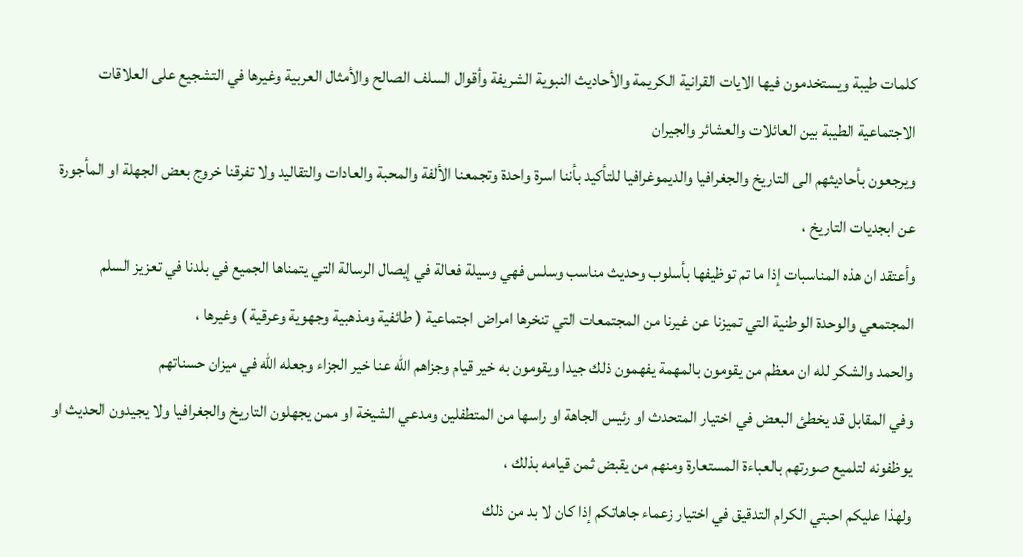كلمات طيبة ويستخدمون فيها الايات القرانية الكريمة والأحاديث النبوية الشريفة وأقوال السلف الصالح والأمثال العربية وغيرها في التشجيع على العلاقات الاجتماعية الطيبة بين العائلات والعشائر والجيران
ويرجعون بأحاديثهم الى التاريخ والجغرافيا والديموغرافيا للتأكيد بأننا اسرة واحدة وتجمعنا الألفة والمحبة والعادات والتقاليد ولا تفرقنا خروج بعض الجهلة او المأجورة عن ابجديات التاريخ ،
وأعتقد ان هذه المناسبات إذا ما تم توظيفها بأسلوب وحديث مناسب وسلس فهي وسيلة فعالة في إيصال الرسالة التي يتمناها الجميع في بلدنا في تعزيز السلم المجتمعي والوحدة الوطنية التي تميزنا عن غيرنا من المجتمعات التي تنخرها امراض اجتماعية ( طائفية ومذهبية وجهوية وعرقية ) وغيرها ،
والحمد والشكر لله ان معظم من يقومون بالمهمة يفهمون ذلك جيدا ويقومون به خير قيام وجزاهم الله عنا خير الجزاء وجعله الله في ميزان حسناتهم
وفي المقابل قد يخطئ البعض في اختيار المتحدث او رئيس الجاهة او راسها من المتطفلين ومدعي الشيخة او ممن يجهلون التاريخ والجغرافيا ولا يجيدون الحديث او يوظفونه لتلميع صورتهم بالعباءة المستعارة ومنهم من يقبض ثمن قيامه بذلك ،
ولهذا عليكم احبتي الكرام التدقيق في اختيار زعماء جاهاتكم إذا كان لا بد من ذلك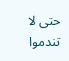حتى لا تندموا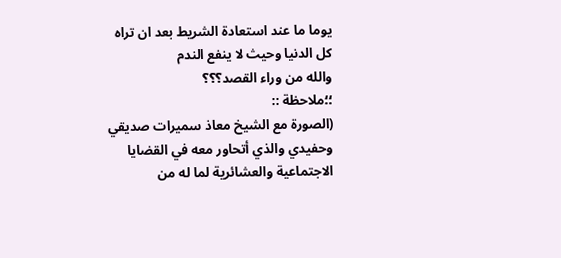يوما ما عند استعادة الشريط بعد ان تراه كل الدنيا وحيث لا ينفع الندم
والله من وراء القصد؟؟؟
؛؛ملاحظة ::
(الصورة مع الشيخ معاذ سميرات صديقي وحفيدي والذي أتحاور معه في القضايا الاجتماعية والعشائرية لما له من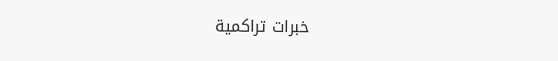خبرات تراكمية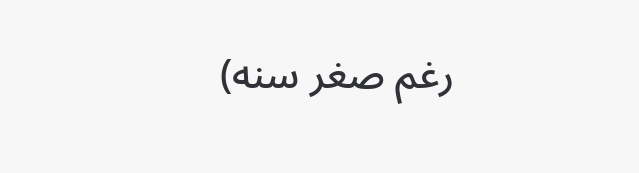رغم صغر سنه)